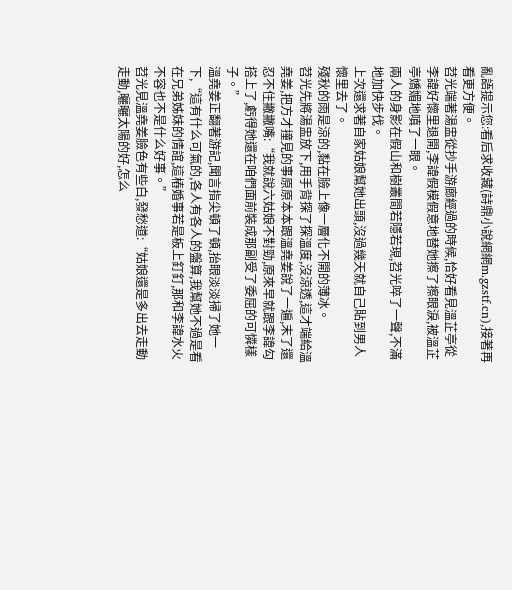亂語提示您:看后求收藏(詩鼎小說網網m.gzstf.cn),接著再看更方便。
苕光端著湯盅從抄手游廊經過的時候,恰好看見溫芷亭從李諱好懷里退開,李諱假模假意地替她擦了擦眼淚,被溫芷亭嬌媚地嗔了一眼。
兩人的身影在假山和樹叢間若隱若現,苕光啐了一聲,不滿地加快步伐。
上次還求著自家姑娘幫她出頭,沒過幾天就自己貼到男人懷里去了。
殘秋的雨是涼的,黏在臉上像一層化不開的薄冰。
苕光先將湯盅放下,用手背探了探溫度,沒涼透,這才端給溫堯姜,把方才撞見的事原原本本跟溫堯姜說了一遍,末了還忍不住撇撇嘴:“我就說六姑娘不對勁,原來早就跟李諱勾搭上了,虧得她還在咱們面前裝成那副受了委屈的可憐樣子。”
溫堯姜正翻著游記,聞言指尖頓了頓,抬眼淡淡掃了她一下,“這有什么可氣的,各人有各人的盤算,我幫她不過是看在兄弟姊妹的情誼,這樁婚事若是板上釘釘,那和李諱水火不容也不是什么好事。”
苕光見溫堯姜臉色有些白,發愁道:“姑娘還是多出去走動走動,曬曬太陽的好,怎么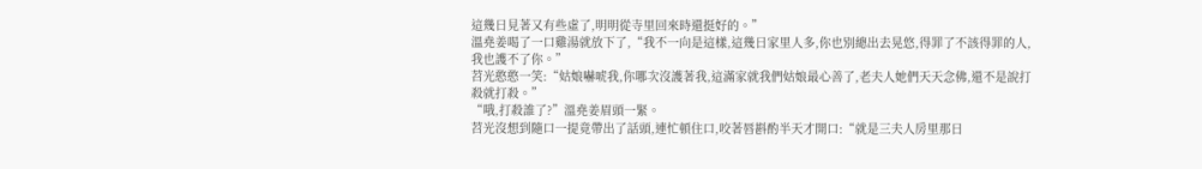這幾日見著又有些虛了,明明從寺里回來時還挺好的。”
溫堯姜喝了一口雞湯就放下了,“我不一向是這樣,這幾日家里人多,你也別總出去晃悠,得罪了不該得罪的人,我也護不了你。”
苕光憨憨一笑:“姑娘嚇唬我,你哪次沒護著我,這滿家就我們姑娘最心善了,老夫人她們天天念佛,還不是說打殺就打殺。”
“哦,打殺誰了?”溫堯姜眉頭一緊。
苕光沒想到隨口一提竟帶出了話頭,連忙頓住口,咬著唇斟酌半天才開口:“就是三夫人房里那日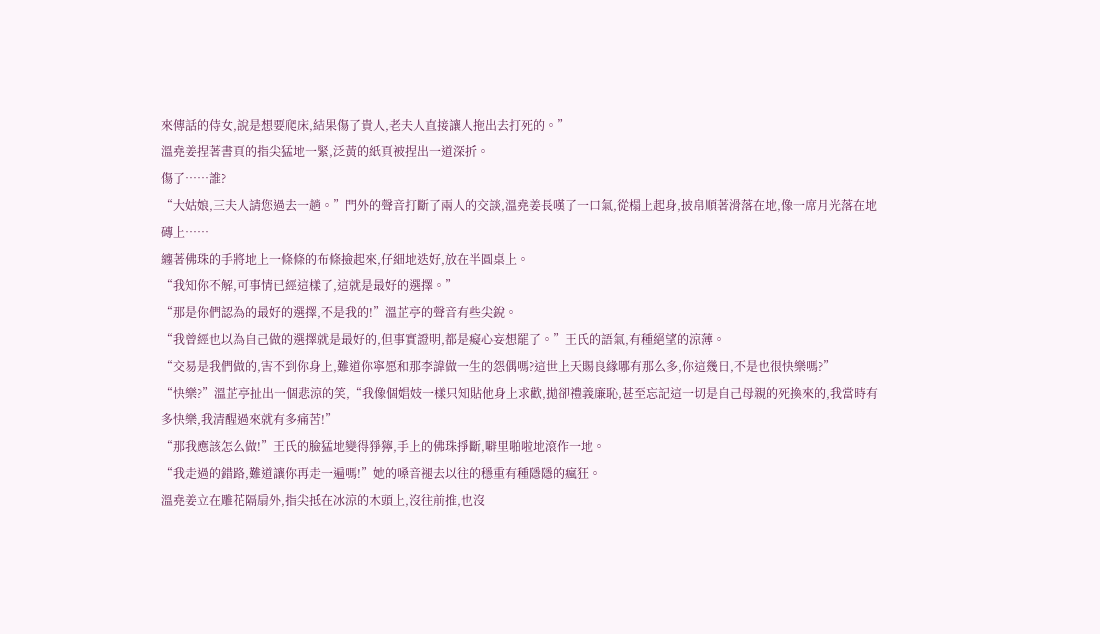來傳話的侍女,說是想要爬床,結果傷了貴人,老夫人直接讓人拖出去打死的。”
溫堯姜捏著書頁的指尖猛地一緊,泛黃的紙頁被捏出一道深折。
傷了……誰?
“大姑娘,三夫人請您過去一趟。”門外的聲音打斷了兩人的交談,溫堯姜長嘆了一口氣,從榻上起身,披帛順著滑落在地,像一席月光落在地磚上……
纏著佛珠的手將地上一條條的布條撿起來,仔細地迭好,放在半圓桌上。
“我知你不解,可事情已經這樣了,這就是最好的選擇。”
“那是你們認為的最好的選擇,不是我的!”溫芷亭的聲音有些尖銳。
“我曾經也以為自己做的選擇就是最好的,但事實證明,都是癡心妄想罷了。”王氏的語氣,有種絕望的涼薄。
“交易是我們做的,害不到你身上,難道你寧愿和那李諱做一生的怨偶嗎?這世上天賜良緣哪有那么多,你這幾日,不是也很快樂嗎?”
“快樂?”溫芷亭扯出一個悲涼的笑,“我像個娼妓一樣只知貼他身上求歡,拋卻禮義廉恥,甚至忘記這一切是自己母親的死換來的,我當時有多快樂,我清醒過來就有多痛苦!”
“那我應該怎么做!”王氏的臉猛地變得猙獰,手上的佛珠掙斷,噼里啪啦地滾作一地。
“我走過的錯路,難道讓你再走一遍嗎!”她的嗓音褪去以往的穩重有種隱隱的瘋狂。
溫堯姜立在雕花隔扇外,指尖抵在冰涼的木頭上,沒往前推,也沒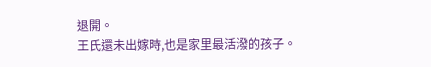退開。
王氏還未出嫁時,也是家里最活潑的孩子。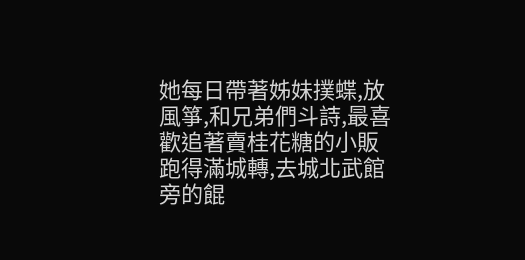她每日帶著姊妹撲蝶,放風箏,和兄弟們斗詩,最喜歡追著賣桂花糖的小販跑得滿城轉,去城北武館旁的餛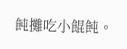飩攤吃小餛飩。